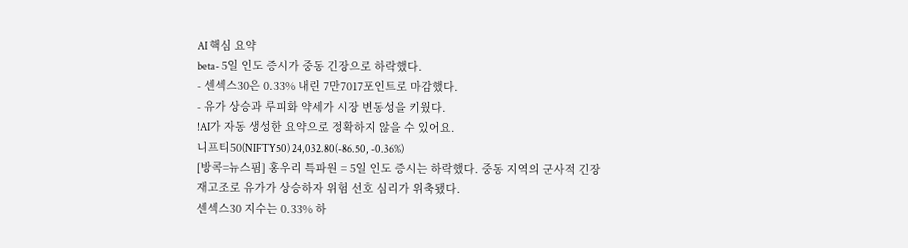AI 핵심 요약
beta- 5일 인도 증시가 중동 긴장으로 하락했다.
- 센섹스30은 0.33% 내린 7만7017포인트로 마감했다.
- 유가 상승과 루피화 약세가 시장 변동성을 키웠다.
!AI가 자동 생성한 요약으로 정확하지 않을 수 있어요.
니프티50(NIFTY50) 24,032.80(-86.50, -0.36%)
[방콕=뉴스핌] 홍우리 특파원 = 5일 인도 증시는 하락했다. 중동 지역의 군사적 긴장 재고조로 유가가 상승하자 위험 선호 심리가 위축됐다.
센섹스30 지수는 0.33% 하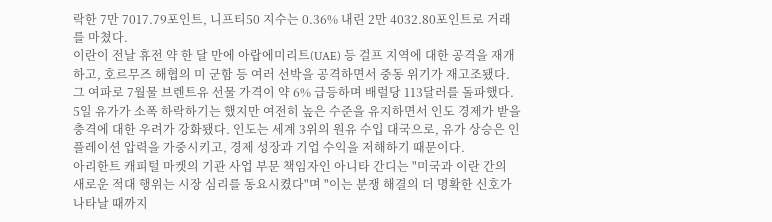락한 7만 7017.79포인트, 니프티50 지수는 0.36% 내린 2만 4032.80포인트로 거래를 마쳤다.
이란이 전날 휴전 약 한 달 만에 아랍에미리트(UAE) 등 걸프 지역에 대한 공격을 재개하고, 호르무즈 해협의 미 군함 등 여러 선박을 공격하면서 중동 위기가 재고조됐다. 그 여파로 7월물 브렌트유 선물 가격이 약 6% 급등하며 배럴당 113달러를 돌파했다.
5일 유가가 소폭 하락하기는 했지만 여전히 높은 수준을 유지하면서 인도 경제가 받을 충격에 대한 우려가 강화됐다. 인도는 세계 3위의 원유 수입 대국으로, 유가 상승은 인플레이션 압력을 가중시키고, 경제 성장과 기업 수익을 저해하기 때문이다.
아리한트 캐피털 마켓의 기관 사업 부문 책임자인 아니타 간디는 "미국과 이란 간의 새로운 적대 행위는 시장 심리를 동요시켰다"며 "이는 분쟁 해결의 더 명확한 신호가 나타날 때까지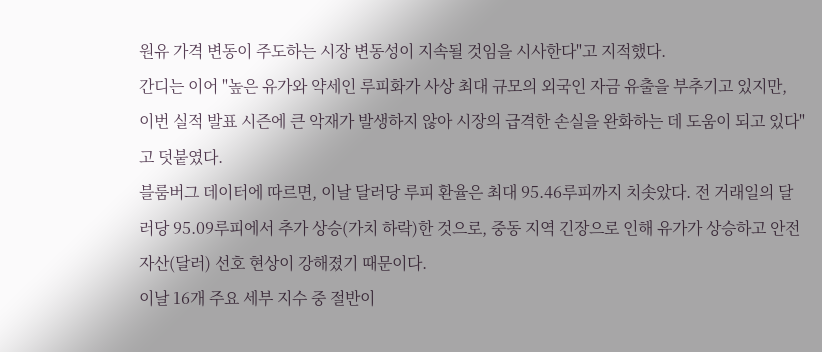원유 가격 변동이 주도하는 시장 변동성이 지속될 것임을 시사한다"고 지적했다.
간디는 이어 "높은 유가와 약세인 루피화가 사상 최대 규모의 외국인 자금 유출을 부추기고 있지만, 이번 실적 발표 시즌에 큰 악재가 발생하지 않아 시장의 급격한 손실을 완화하는 데 도움이 되고 있다"고 덧붙였다.
블룸버그 데이터에 따르면, 이날 달러당 루피 환율은 최대 95.46루피까지 치솟았다. 전 거래일의 달러당 95.09루피에서 추가 상승(가치 하락)한 것으로, 중동 지역 긴장으로 인해 유가가 상승하고 안전자산(달러) 선호 현상이 강해졌기 때문이다.
이날 16개 주요 세부 지수 중 절반이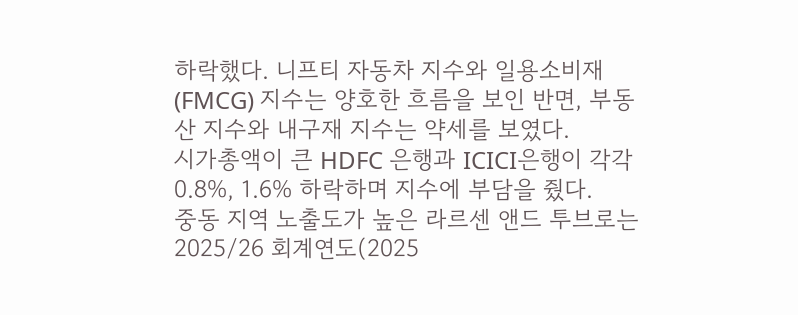하락했다. 니프티 자동차 지수와 일용소비재(FMCG) 지수는 양호한 흐름을 보인 반면, 부동산 지수와 내구재 지수는 약세를 보였다.
시가총액이 큰 HDFC 은행과 ICICI은행이 각각 0.8%, 1.6% 하락하며 지수에 부담을 줬다.
중동 지역 노출도가 높은 라르센 앤드 투브로는 2025/26 회계연도(2025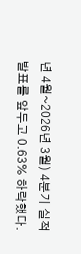년 4월~2026년 3월) 4분기 실적 발표를 앞두고 0.63% 하락했다.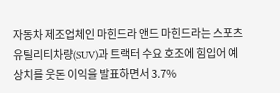자동차 제조업체인 마힌드라 앤드 마힌드라는 스포츠유틸리티차량(SUV)과 트랙터 수요 호조에 힘입어 예상치를 웃돈 이익을 발표하면서 3.7%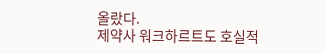올랐다.
제약사 워크하르트도 호실적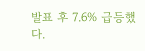발표 후 7.6% 급등했다.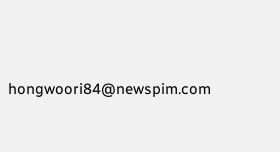hongwoori84@newspim.com